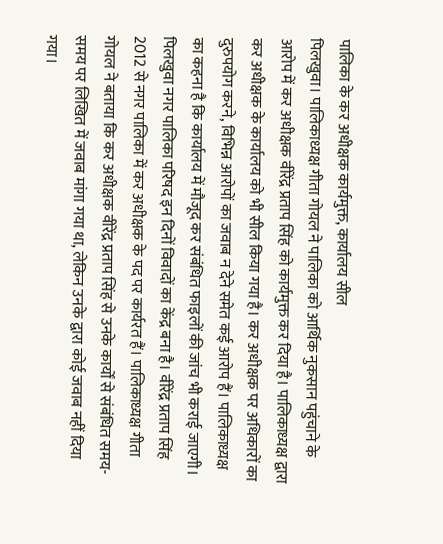पालिका के कर अधीक्षक कार्यमुक्त, कार्यालय सील
पिलखुवा। पालिकाध्यक्ष गीता गोयल ने पालिका को आर्थिक नुकसान पहुंचाने के आरोप में कर अधीक्षक वीरेंद्र प्रताप सिंह को कार्यमुक्त कर दिया है। पालिकाध्यक्ष द्वारा कर अधीक्षक के कार्यालय को भी सील किया गया है। कर अधीक्षक पर अधिकारों का दुरुपयोग करने, विभिन्न आरोपों का जवाब न देने समेत कई आरोप हैं। पालिकाध्यक्ष का कहना है कि कार्यालय में मौजूद कर संबंधित फाइलों की जांच भी कराई जाएगी।
पिलखुवा नगर पालिका परिषद इन दिनों विवादों का केंद्र बना है। वीरेंद्र प्रताप सिंह 2012 से नगर पालिका में कर अधीक्षक के पद पर कार्यरत हैं। पालिकाध्यक्ष गीता गोयल ने बताया कि कर अधीक्षक वीरेंद्र प्रताप सिंह से उनके कार्यों से संबंधित समय-समय पर लिखित में जवाब मांगा गया था, लेकिन उनके द्वारा कोई जवाब नहीं दिया गया।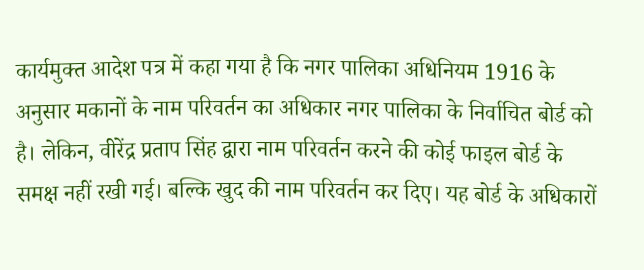कार्यमुक्त आदेश पत्र में कहा गया है कि नगर पालिका अधिनियम 1916 के अनुसार मकानों के नाम परिवर्तन का अधिकार नगर पालिका के निर्वाचित बोर्ड को है। लेकिन, वीरेंद्र प्रताप सिंह द्वारा नाम परिवर्तन करने की कोई फाइल बोर्ड के समक्ष नहीं रखी गई। बल्कि खुद की नाम परिवर्तन कर दिए। यह बोर्ड के अधिकारों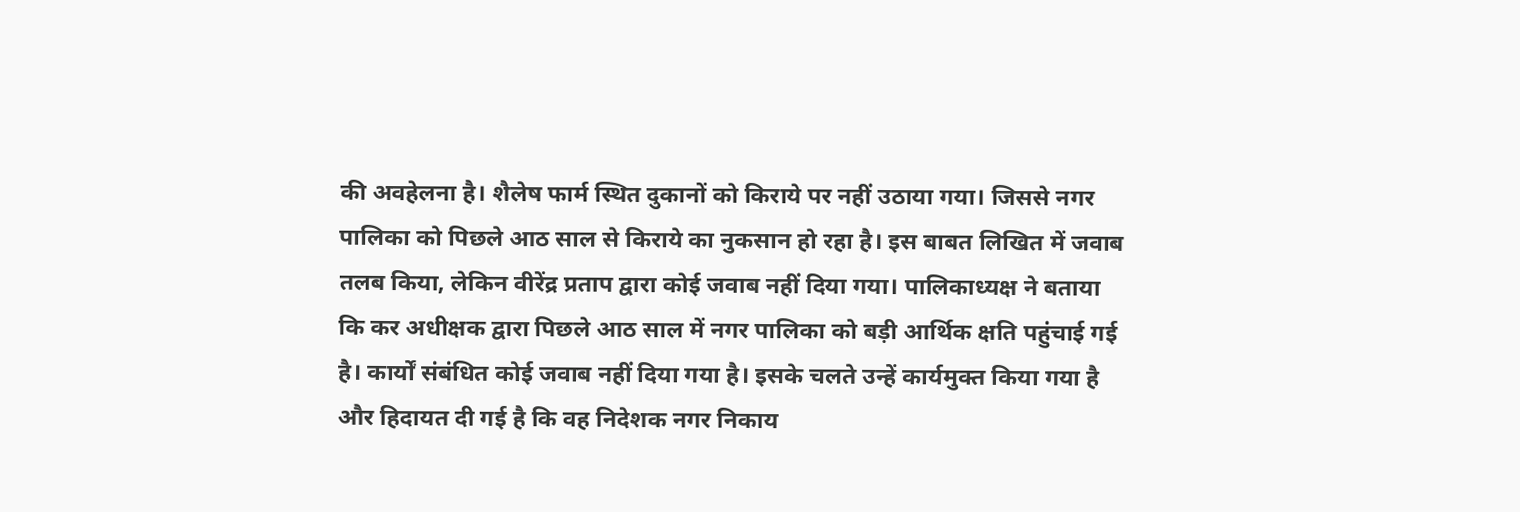की अवहेलना है। शैलेष फार्म स्थित दुकानों को किराये पर नहीं उठाया गया। जिससे नगर पालिका को पिछले आठ साल से किराये का नुकसान हो रहा है। इस बाबत लिखित में जवाब तलब किया, लेकिन वीरेंद्र प्रताप द्वारा कोई जवाब नहीं दिया गया। पालिकाध्यक्ष ने बताया कि कर अधीक्षक द्वारा पिछले आठ साल में नगर पालिका को बड़ी आर्थिक क्षति पहुंचाई गई है। कार्यों संबंधित कोई जवाब नहीं दिया गया है। इसके चलते उन्हें कार्यमुक्त किया गया है और हिदायत दी गई है कि वह निदेशक नगर निकाय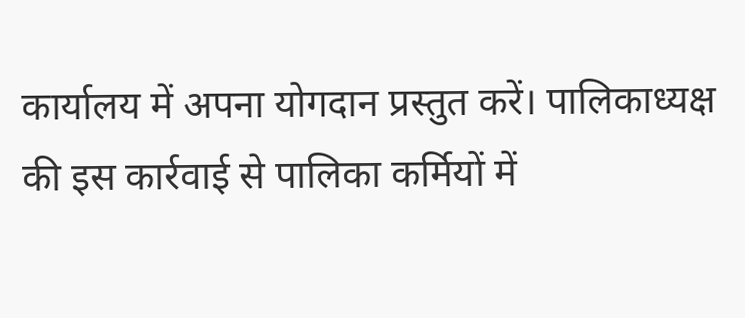कार्यालय में अपना योगदान प्रस्तुत करें। पालिकाध्यक्ष की इस कार्रवाई से पालिका कर्मियों में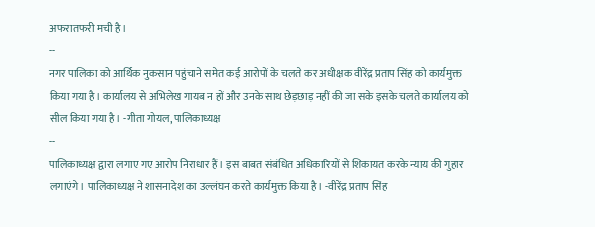अफरातफरी मची है।
--
नगर पालिका को आर्थिक नुकसान पहुंचाने समेत कई आरोपों के चलते कर अधीक्षक वीरेंद्र प्रताप सिंह को कार्यमुक्त किया गया है। कार्यालय से अभिलेख गायब न हों और उनके साथ छेड़छाड़ नहीं की जा सके इसके चलते कार्यालय को सील किया गया है। -गीता गोयल, पालिकाध्यक्ष
--
पालिकाध्यक्ष द्वारा लगाए गए आरोप निराधार हैं। इस बाबत संबंधित अधिकारियों से शिकायत करके न्याय की गुहार लगाएंगे। पालिकाध्यक्ष ने शासनादेश का उल्लंघन करते कार्यमुक्त किया है। -वीरेंद्र प्रताप सिंह